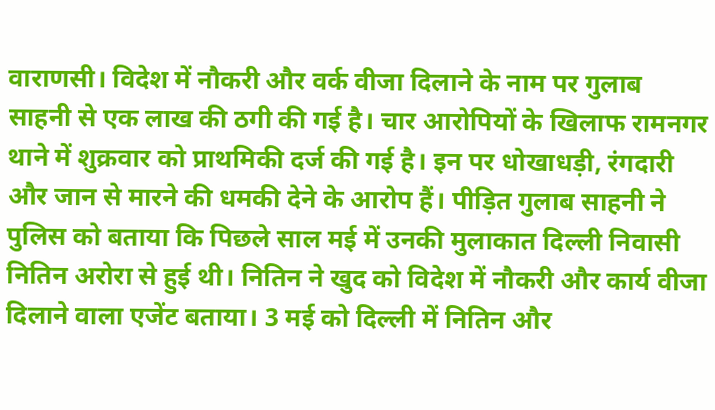वाराणसी। विदेश में नौकरी और वर्क वीजा दिलाने के नाम पर गुलाब साहनी से एक लाख की ठगी की गई है। चार आरोपियों के खिलाफ रामनगर थाने में शुक्रवार को प्राथमिकी दर्ज की गई है। इन पर धोखाधड़ी, रंगदारी और जान से मारने की धमकी देने के आरोप हैं। पीड़ित गुलाब साहनी ने पुलिस को बताया कि पिछले साल मई में उनकी मुलाकात दिल्ली निवासी नितिन अरोरा से हुई थी। नितिन ने खुद को विदेश में नौकरी और कार्य वीजा दिलाने वाला एजेंट बताया। 3 मई को दिल्ली में नितिन और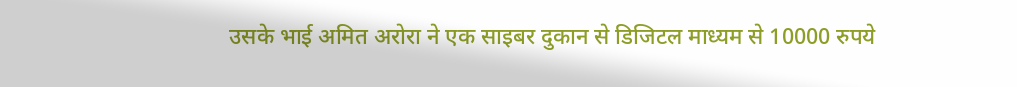उसके भाई अमित अरोरा ने एक साइबर दुकान से डिजिटल माध्यम से 10000 रुपये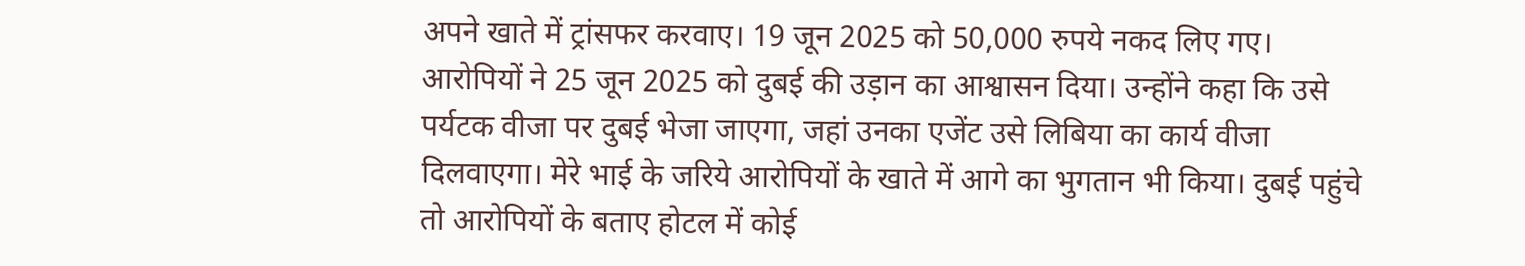अपने खाते में ट्रांसफर करवाए। 19 जून 2025 को 50,000 रुपये नकद लिए गए। आरोपियों ने 25 जून 2025 को दुबई की उड़ान का आश्वासन दिया। उन्होंने कहा कि उसे पर्यटक वीजा पर दुबई भेजा जाएगा, जहां उनका एजेंट उसे लिबिया का कार्य वीजा दिलवाएगा। मेरे भाई के जरिये आरोपियों के खाते में आगे का भुगतान भी किया। दुबई पहुंचे तो आरोपियों के बताए होटल में कोई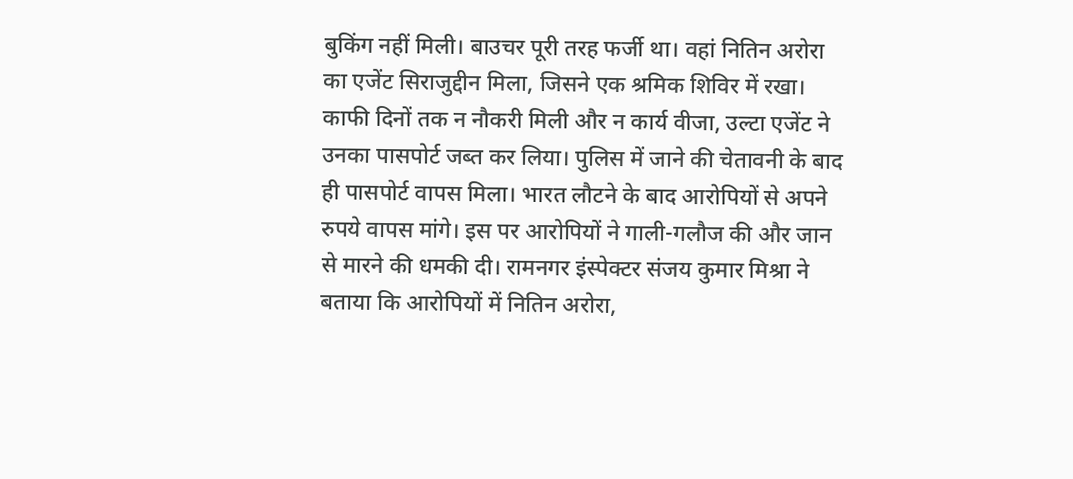बुकिंग नहीं मिली। बाउचर पूरी तरह फर्जी था। वहां नितिन अरोरा का एजेंट सिराजुद्दीन मिला, जिसने एक श्रमिक शिविर में रखा। काफी दिनों तक न नौकरी मिली और न कार्य वीजा, उल्टा एजेंट ने उनका पासपोर्ट जब्त कर लिया। पुलिस में जाने की चेतावनी के बाद ही पासपोर्ट वापस मिला। भारत लौटने के बाद आरोपियों से अपने रुपये वापस मांगे। इस पर आरोपियों ने गाली-गलौज की और जान से मारने की धमकी दी। रामनगर इंस्पेक्टर संजय कुमार मिश्रा ने बताया कि आरोपियों में नितिन अरोरा,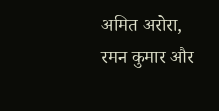अमित अरोरा, रमन कुमार और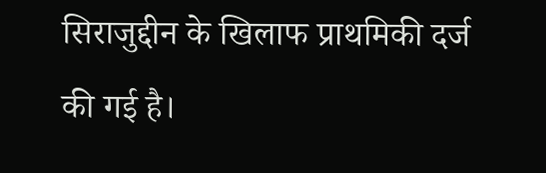सिराजुद्दीन के खिलाफ प्राथमिकी दर्ज की गई है।